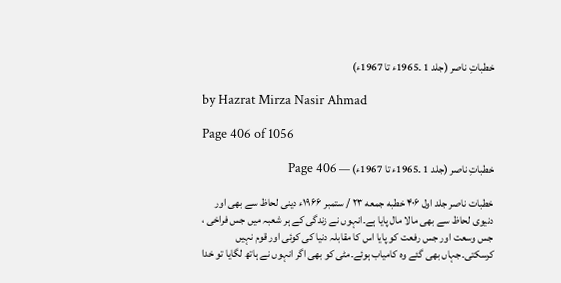خطباتِ ناصر (جلد 1 ۔1965ء تا 1967ء)

by Hazrat Mirza Nasir Ahmad

Page 406 of 1056

خطباتِ ناصر (جلد 1 ۔1965ء تا 1967ء) — Page 406

خطبات ناصر جلد اول ۴۰۶ خطبه جمعه ۲۳ / ستمبر ۱۹۶۶ء دینی لحاظ سے بھی اور دنیوی لحاظ سے بھی مالا مال پایا ہے۔انہوں نے زندگی کے ہر شعبہ میں جس فراخی ، جس وسعت اور جس رفعت کو پایا اس کا مقابلہ دنیا کی کوئی اور قوم نہیں کرسکتی۔جہاں بھی گئے وہ کامیاب ہوئے۔مٹی کو بھی اگر انہوں نے ہاتھ لگایا تو خدا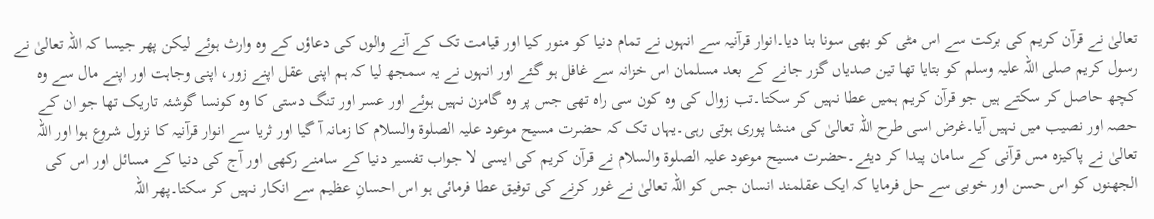تعالیٰ نے قرآن کریم کی برکت سے اس مٹی کو بھی سونا بنا دیا۔انوار قرآنیہ سے انہوں نے تمام دنیا کو منور کیا اور قیامت تک کے آنے والوں کی دعاؤں کے وہ وارث ہوئے لیکن پھر جیسا کہ اللہ تعالیٰ نے رسول کریم صلی اللہ علیہ وسلم کو بتایا تھا تین صدیاں گزر جانے کے بعد مسلمان اس خزانہ سے غافل ہو گئے اور انہوں نے یہ سمجھ لیا کہ ہم اپنی عقل اپنے زور، اپنی وجاہت اور اپنے مال سے وہ کچھ حاصل کر سکتے ہیں جو قرآن کریم ہمیں عطا نہیں کر سکتا۔تب زوال کی وہ کون سی راہ تھی جس پر وہ گامزن نہیں ہوئے اور عسر اور تنگ دستی کا وہ کونسا گوشئہ تاریک تھا جو ان کے حصہ اور نصیب میں نہیں آیا۔غرض اسی طرح اللہ تعالیٰ کی منشا پوری ہوتی رہی۔یہاں تک کہ حضرت مسیح موعود علیہ الصلوۃ والسلام کا زمانہ آ گیا اور ثریا سے انوار قرآنیہ کا نزول شروع ہوا اور اللہ تعالیٰ نے پاکیزہ مس قرآنی کے سامان پیدا کر دیئے۔حضرت مسیح موعود علیہ الصلوۃ والسلام نے قرآن کریم کی ایسی لا جواب تفسیر دنیا کے سامنے رکھی اور آج کی دنیا کے مسائل اور اس کی الجھنوں کو اس حسن اور خوبی سے حل فرمایا کہ ایک عقلمند انسان جس کو اللہ تعالیٰ نے غور کرنے کی توفیق عطا فرمائی ہو اس احسانِ عظیم سے انکار نہیں کر سکتا۔پھر اللہ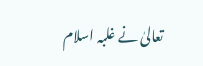تعالیٰ نے غلبہ اسلام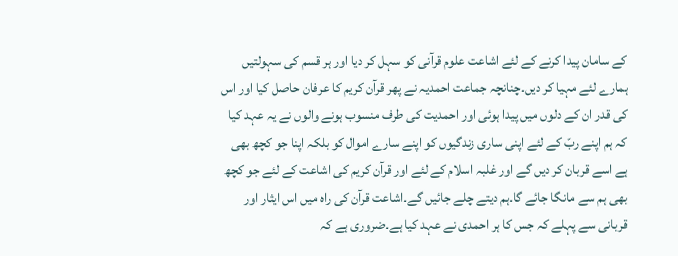کے سامان پیدا کرنے کے لئے اشاعت علوم قرآنی کو سہل کر دیا اور ہر قسم کی سہولتیں ہمارے لئے مہیا کر دیں۔چنانچہ جماعت احمدیہ نے پھر قرآن کریم کا عرفان حاصل کیا اور اس کی قدر ان کے دلوں میں پیدا ہوئی اور احمدیت کی طرف منسوب ہونے والوں نے یہ عہد کیا کہ ہم اپنے ربّ کے لئے اپنی ساری زندگیوں کو اپنے سارے اموال کو بلکہ اپنا جو کچھ بھی ہے اسے قربان کر دیں گے اور غلبہ اسلام کے لئے اور قرآن کریم کی اشاعت کے لئے جو کچھ بھی ہم سے مانگا جائے گا۔ہم دیتے چلے جائیں گے۔اشاعت قرآن کی راہ میں اس ایثار اور قربانی سے پہلے کہ جس کا ہر احمدی نے عہد کیا ہے۔ضروری ہے کہ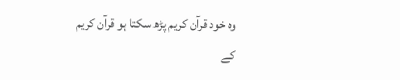وہ خود قرآن کریم پڑھ سکتا ہو قرآن کریم کے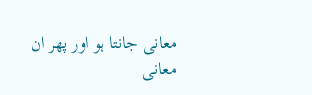معانی جانتا ہو اور پھر ان معانی